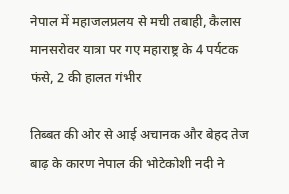नेपाल में महाजलप्रलय से मची तबाही, कैलास मानसरोवर यात्रा पर गए महाराष्ट्र के 4 पर्यटक फंसे, 2 की हालत गंभीर

तिब्बत की ओर से आई अचानक और बेहद तेज बाढ़ के कारण नेपाल की भोटेकोशी नदी ने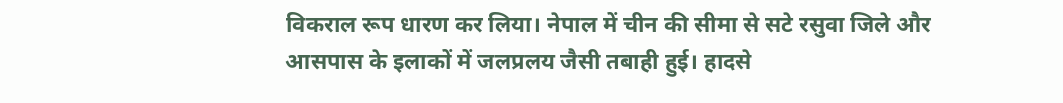विकराल रूप धारण कर लिया। नेपाल में चीन की सीमा से सटे रसुवा जिले और आसपास के इलाकों में जलप्रलय जैसी तबाही हुई। हादसे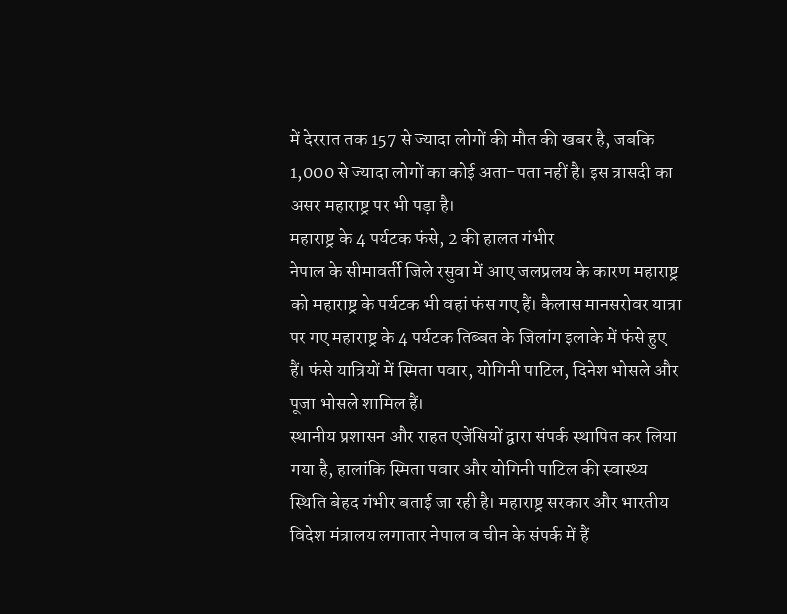में देररात तक 157 से ज्यादा लोगों की मौत की खबर है, जबकि 1,000 से ज्यादा लोगों का कोई अता-पता नहीं है। इस त्रासदी का असर महाराष्ट्र पर भी पड़ा है।
महाराष्ट्र के 4 पर्यटक फंसे, 2 की हालत गंभीर
नेपाल के सीमावर्ती जिले रसुवा में आए जलप्रलय के कारण महाराष्ट्र को महाराष्ट्र के पर्यटक भी वहां फंस गए हैं। कैलास मानसरोवर यात्रा पर गए महाराष्ट्र के 4 पर्यटक तिब्बत के जिलांग इलाके में फंसे हुए हैं। फंसे यात्रियों में स्मिता पवार, योगिनी पाटिल, दिनेश भोसले और पूजा भोसले शामिल हैं।
स्थानीय प्रशासन और राहत एजेंसियों द्वारा संपर्क स्थापित कर लिया गया है, हालांकि स्मिता पवार और योगिनी पाटिल की स्वास्थ्य स्थिति बेहद गंभीर बताई जा रही है। महाराष्ट्र सरकार और भारतीय विदेश मंत्रालय लगातार नेपाल व चीन के संपर्क में हैं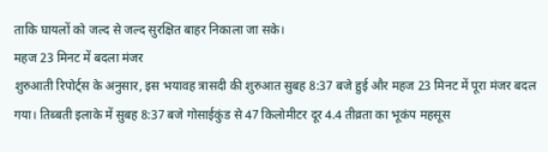ताकि घायलों को जल्द से जल्द सुरक्षित बाहर निकाला जा सके।
महज 23 मिनट में बदला मंजर
शुरुआती रिपोर्ट्स के अनुसार, इस भयावह त्रासदी की शुरुआत सुबह 8:37 बजे हुई और महज 23 मिनट में पूरा मंजर बदल गया। तिब्बती इलाके में सुबह 8:37 बजे गोसाईकुंड से 47 किलोमीटर दूर 4.4 तीव्रता का भूकंप महसूस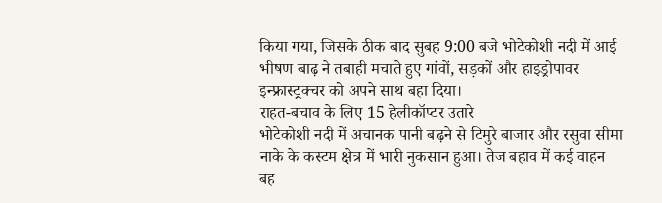किया गया, जिसके ठीक बाद सुबह 9:00 बजे भोटेकोशी नदी में आई भीषण बाढ़ ने तबाही मचाते हुए गांवों, सड़कों और हाइड्रोपावर इन्फ्रास्ट्रक्चर को अपने साथ बहा दिया।
राहत-बचाव के लिए 15 हेलीकॉप्टर उतारे
भोटेकोशी नदी में अचानक पानी बढ़ने से टिमुरे बाजार और रसुवा सीमा नाके के कस्टम क्षेत्र में भारी नुकसान हुआ। तेज बहाव में कई वाहन बह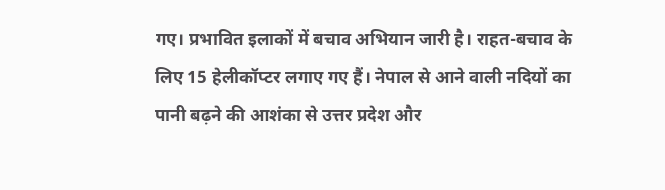गए। प्रभावित इलाकों में बचाव अभियान जारी है। राहत-बचाव के लिए 15 हेलीकॉप्टर लगाए गए हैं। नेपाल से आने वाली नदियों का पानी बढ़ने की आशंका से उत्तर प्रदेश और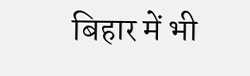बिहार में भी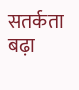सतर्कता बढ़ा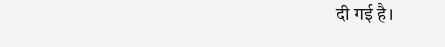दी गई है।